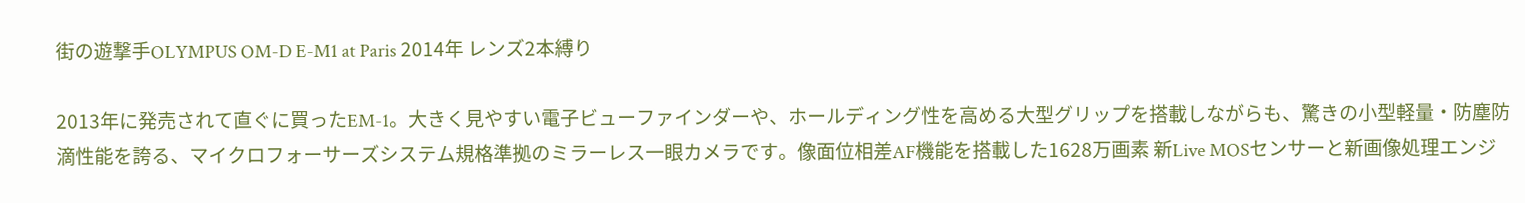街の遊撃手OLYMPUS OM-D E-M1 at Paris 2014年 レンズ2本縛り

2013年に発売されて直ぐに買ったEM-1。大きく見やすい電子ビューファインダーや、ホールディング性を高める大型グリップを搭載しながらも、驚きの小型軽量・防塵防滴性能を誇る、マイクロフォーサーズシステム規格準拠のミラーレス一眼カメラです。像面位相差AF機能を搭載した1628万画素 新Live MOSセンサーと新画像処理エンジ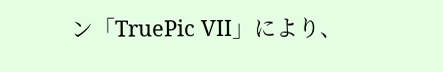ン「TruePic VII」により、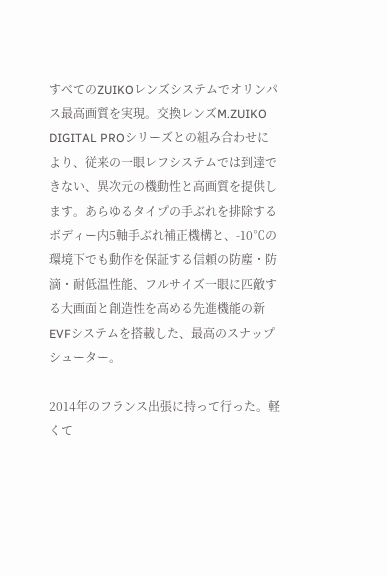すべてのZUIKOレンズシステムでオリンパス最高画質を実現。交換レンズM.ZUIKO DIGITAL PROシリーズとの組み合わせにより、従来の一眼レフシステムでは到達できない、異次元の機動性と高画質を提供します。あらゆるタイプの手ぶれを排除するボディー内5軸手ぶれ補正機構と、-10℃の環境下でも動作を保証する信頼の防塵・防滴・耐低温性能、フルサイズ一眼に匹敵する大画面と創造性を高める先進機能の新EVFシステムを搭載した、最高のスナップシューター。

2014年のフランス出張に持って行った。軽くて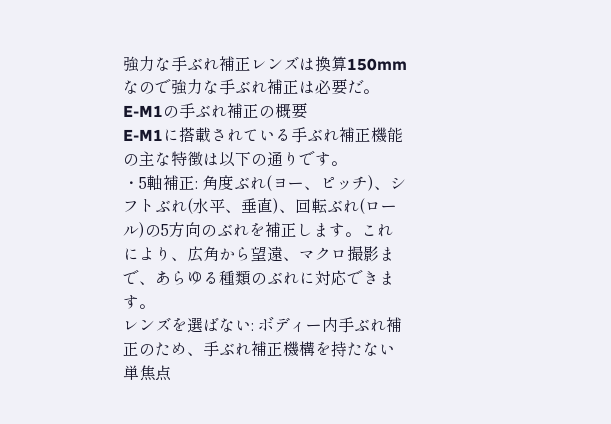強力な手ぶれ補正レンズは換算150mmなので強力な手ぶれ補正は必要だ。
E-M1の手ぶれ補正の概要
E-M1に搭載されている手ぶれ補正機能の主な特徴は以下の通りです。
・5軸補正: 角度ぶれ(ヨー、ピッチ)、シフトぶれ(水平、垂直)、回転ぶれ(ロール)の5方向のぶれを補正します。これにより、広角から望遠、マクロ撮影まで、あらゆる種類のぶれに対応できます。
レンズを選ばない: ボディー内手ぶれ補正のため、手ぶれ補正機構を持たない単焦点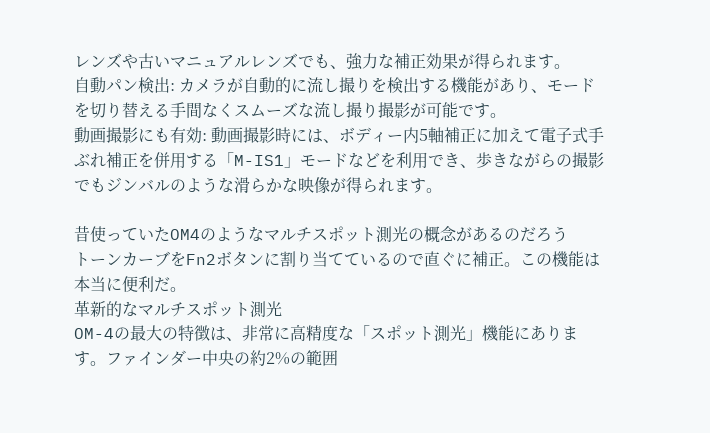レンズや古いマニュアルレンズでも、強力な補正効果が得られます。
自動パン検出: カメラが自動的に流し撮りを検出する機能があり、モードを切り替える手間なくスムーズな流し撮り撮影が可能です。
動画撮影にも有効: 動画撮影時には、ボディー内5軸補正に加えて電子式手ぶれ補正を併用する「M-IS1」モードなどを利用でき、歩きながらの撮影でもジンバルのような滑らかな映像が得られます。

昔使っていたOM4のようなマルチスポット測光の概念があるのだろう
トーンカーブをFn2ボタンに割り当てているので直ぐに補正。この機能は本当に便利だ。
革新的なマルチスポット測光
OM-4の最大の特徴は、非常に高精度な「スポット測光」機能にあります。ファインダー中央の約2%の範囲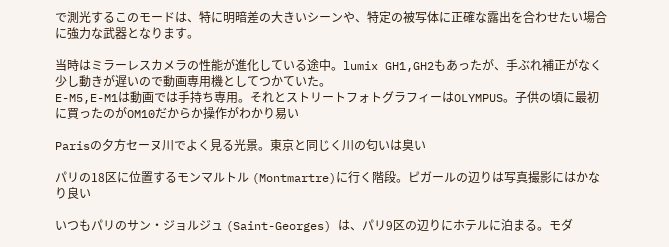で測光するこのモードは、特に明暗差の大きいシーンや、特定の被写体に正確な露出を合わせたい場合に強力な武器となります。

当時はミラーレスカメラの性能が進化している途中。lumix GH1,GH2もあったが、手ぶれ補正がなく少し動きが遅いので動画専用機としてつかていた。
E-M5,E-M1は動画では手持ち専用。それとストリートフォトグラフィーはOLYMPUS。子供の頃に最初に買ったのがOM10だからか操作がわかり易い

Parisの夕方セーヌ川でよく見る光景。東京と同じく川の匂いは臭い

パリの18区に位置するモンマルトル (Montmartre)に行く階段。ピガールの辺りは写真撮影にはかなり良い

いつもパリのサン・ジョルジュ (Saint-Georges) は、パリ9区の辺りにホテルに泊まる。モダ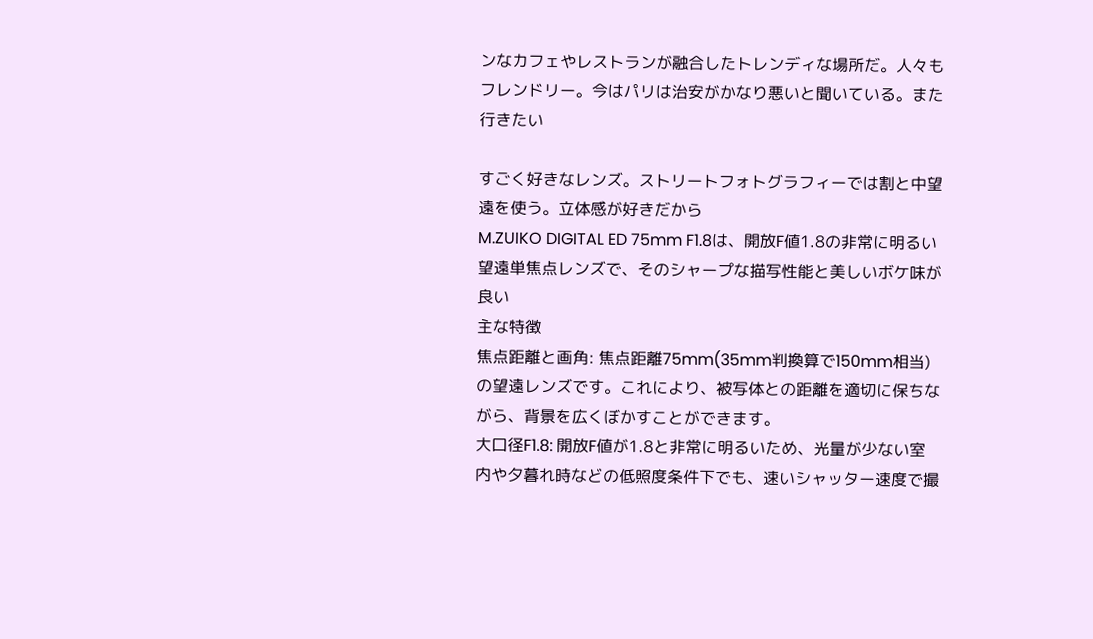ンなカフェやレストランが融合したトレンディな場所だ。人々もフレンドリー。今はパリは治安がかなり悪いと聞いている。また行きたい

すごく好きなレンズ。ストリートフォトグラフィーでは割と中望遠を使う。立体感が好きだから
M.ZUIKO DIGITAL ED 75mm F1.8は、開放F値1.8の非常に明るい望遠単焦点レンズで、そのシャープな描写性能と美しいボケ味が良い
主な特徴
焦点距離と画角: 焦点距離75mm(35mm判換算で150mm相当)の望遠レンズです。これにより、被写体との距離を適切に保ちながら、背景を広くぼかすことができます。
大口径F1.8: 開放F値が1.8と非常に明るいため、光量が少ない室内や夕暮れ時などの低照度条件下でも、速いシャッター速度で撮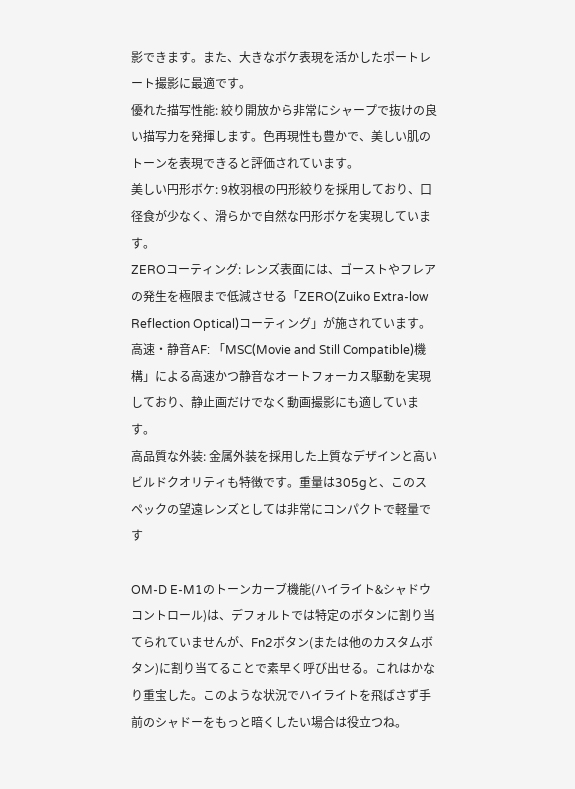影できます。また、大きなボケ表現を活かしたポートレート撮影に最適です。
優れた描写性能: 絞り開放から非常にシャープで抜けの良い描写力を発揮します。色再現性も豊かで、美しい肌のトーンを表現できると評価されています。
美しい円形ボケ: 9枚羽根の円形絞りを採用しており、口径食が少なく、滑らかで自然な円形ボケを実現しています。
ZEROコーティング: レンズ表面には、ゴーストやフレアの発生を極限まで低減させる「ZERO(Zuiko Extra-low Reflection Optical)コーティング」が施されています。
高速・静音AF: 「MSC(Movie and Still Compatible)機構」による高速かつ静音なオートフォーカス駆動を実現しており、静止画だけでなく動画撮影にも適しています。
高品質な外装: 金属外装を採用した上質なデザインと高いビルドクオリティも特徴です。重量は305gと、このスペックの望遠レンズとしては非常にコンパクトで軽量です

OM-D E-M1のトーンカーブ機能(ハイライト&シャドウコントロール)は、デフォルトでは特定のボタンに割り当てられていませんが、Fn2ボタン(または他のカスタムボタン)に割り当てることで素早く呼び出せる。これはかなり重宝した。このような状況でハイライトを飛ばさず手前のシャドーをもっと暗くしたい場合は役立つね。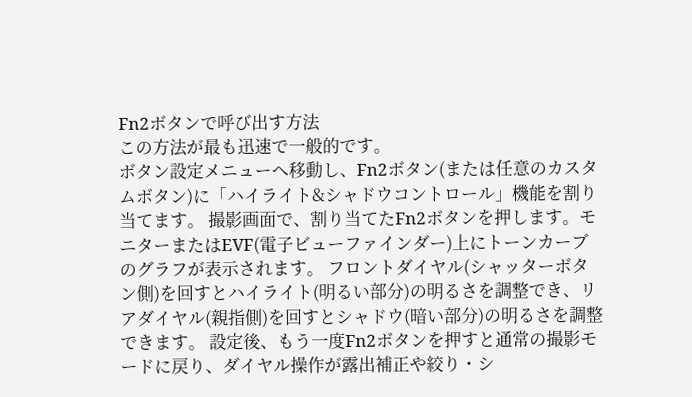Fn2ボタンで呼び出す方法
この方法が最も迅速で一般的です。
ボタン設定メニューへ移動し、Fn2ボタン(または任意のカスタムボタン)に「ハイライト&シャドウコントロール」機能を割り当てます。 撮影画面で、割り当てたFn2ボタンを押します。モニターまたはEVF(電子ビューファインダー)上にトーンカーブのグラフが表示されます。 フロントダイヤル(シャッターボタン側)を回すとハイライト(明るい部分)の明るさを調整でき、リアダイヤル(親指側)を回すとシャドウ(暗い部分)の明るさを調整できます。 設定後、もう一度Fn2ボタンを押すと通常の撮影モードに戻り、ダイヤル操作が露出補正や絞り・シ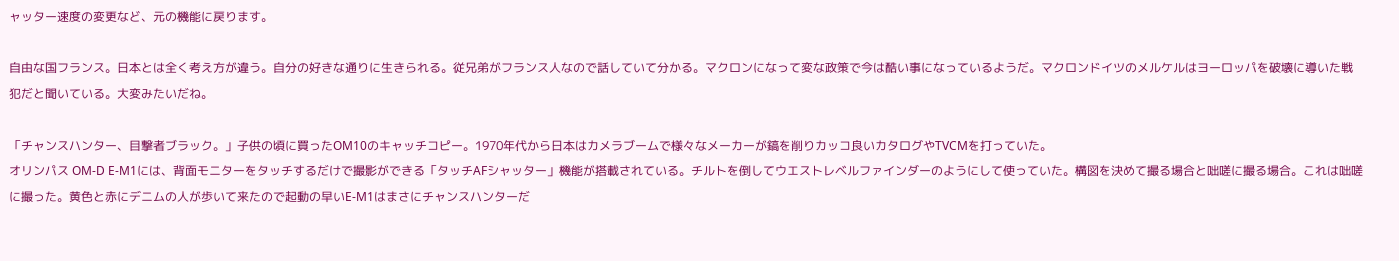ャッター速度の変更など、元の機能に戻ります。

自由な国フランス。日本とは全く考え方が違う。自分の好きな通りに生きられる。従兄弟がフランス人なので話していて分かる。マクロンになって変な政策で今は酷い事になっているようだ。マクロンドイツのメルケルはヨーロッパを破壊に導いた戦犯だと聞いている。大変みたいだね。

「チャンスハンター、目撃者ブラック。」子供の頃に買ったOM10のキャッチコピー。1970年代から日本はカメラブームで様々なメーカーが鎬を削りカッコ良いカタログやTVCMを打っていた。
オリンパス OM-D E-M1には、背面モニターをタッチするだけで撮影ができる「タッチAFシャッター」機能が搭載されている。チルトを倒してウエストレベルファインダーのようにして使っていた。構図を決めて撮る場合と咄嗟に撮る場合。これは咄嗟に撮った。黄色と赤にデニムの人が歩いて来たので起動の早いE-M1はまさにチャンスハンターだ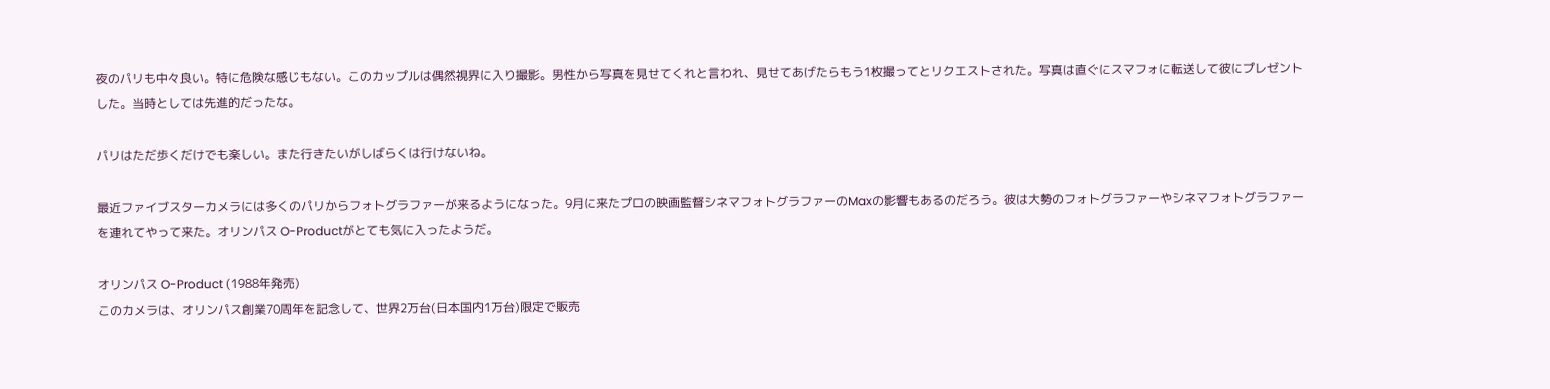夜のパリも中々良い。特に危険な感じもない。このカップルは偶然視界に入り撮影。男性から写真を見せてくれと言われ、見せてあげたらもう1枚撮ってとリクエストされた。写真は直ぐにスマフォに転送して彼にプレゼントした。当時としては先進的だったな。

パリはただ歩くだけでも楽しい。また行きたいがしばらくは行けないね。

最近ファイブスターカメラには多くのパリからフォトグラファーが来るようになった。9月に来たプロの映画監督シネマフォトグラファーのMaxの影響もあるのだろう。彼は大勢のフォトグラファーやシネマフォトグラファーを連れてやって来た。オリンパス O-Productがとても気に入ったようだ。

オリンパス O-Product (1988年発売)
このカメラは、オリンパス創業70周年を記念して、世界2万台(日本国内1万台)限定で販売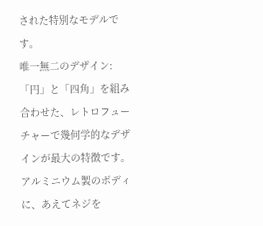された特別なモデルです。
唯一無二のデザイン: 「円」と「四角」を組み合わせた、レトロフューチャーで幾何学的なデザインが最大の特徴です。アルミニウム製のボディに、あえてネジを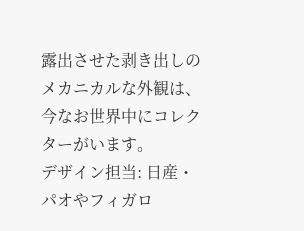露出させた剥き出しのメカニカルな外観は、今なお世界中にコレクターがいます。
デザイン担当: 日産・パオやフィガロ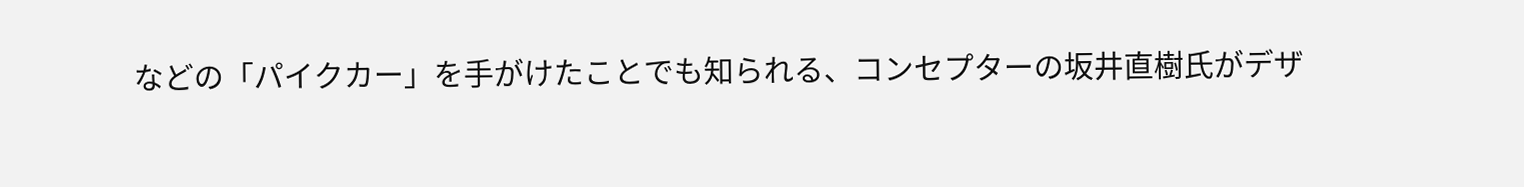などの「パイクカー」を手がけたことでも知られる、コンセプターの坂井直樹氏がデザ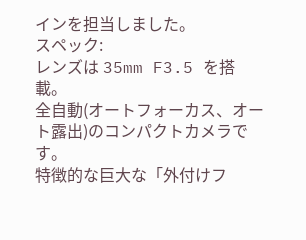インを担当しました。
スペック:
レンズは 35mm F3.5 を搭載。
全自動(オートフォーカス、オート露出)のコンパクトカメラです。
特徴的な巨大な「外付けフ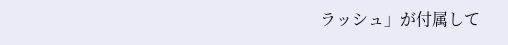ラッシュ」が付属して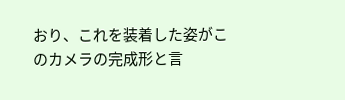おり、これを装着した姿がこのカメラの完成形と言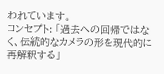われています。
コンセプト: 「過去への回帰ではなく、伝統的なカメラの形を現代的に再解釈する」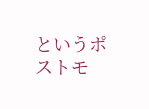というポストモ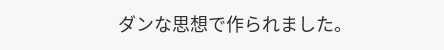ダンな思想で作られました。